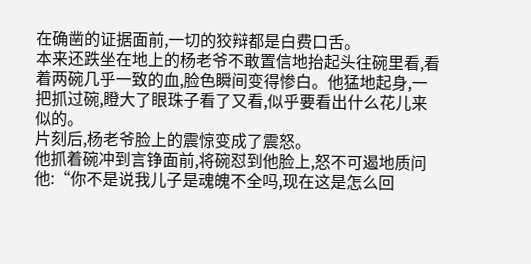在确凿的证据面前,一切的狡辩都是白费口舌。
本来还跌坐在地上的杨老爷不敢置信地抬起头往碗里看,看着两碗几乎一致的血,脸色瞬间变得惨白。他猛地起身,一把抓过碗,瞪大了眼珠子看了又看,似乎要看出什么花儿来似的。
片刻后,杨老爷脸上的震惊变成了震怒。
他抓着碗冲到言铮面前,将碗怼到他脸上,怒不可遏地质问他:“你不是说我儿子是魂魄不全吗,现在这是怎么回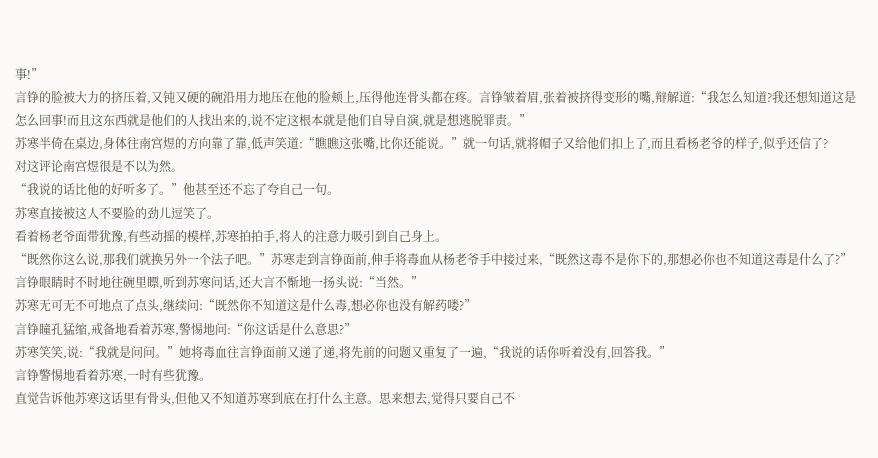事!”
言铮的脸被大力的挤压着,又钝又硬的碗沿用力地压在他的脸颊上,压得他连骨头都在疼。言铮皱着眉,张着被挤得变形的嘴,辩解道:“我怎么知道?我还想知道这是怎么回事!而且这东西就是他们的人找出来的,说不定这根本就是他们自导自演,就是想逃脱罪责。”
苏寒半倚在桌边,身体往南宫煜的方向靠了靠,低声笑道:“瞧瞧这张嘴,比你还能说。”就一句话,就将帽子又给他们扣上了,而且看杨老爷的样子,似乎还信了?
对这评论南宫煜很是不以为然。
“我说的话比他的好听多了。”他甚至还不忘了夸自己一句。
苏寒直接被这人不要脸的劲儿逗笑了。
看着杨老爷面带犹豫,有些动摇的模样,苏寒拍拍手,将人的注意力吸引到自己身上。
“既然你这么说,那我们就换另外一个法子吧。”苏寒走到言铮面前,伸手将毒血从杨老爷手中接过来,“既然这毒不是你下的,那想必你也不知道这毒是什么了?”
言铮眼睛时不时地往碗里瞟,听到苏寒问话,还大言不惭地一扬头说:“当然。”
苏寒无可无不可地点了点头,继续问:“既然你不知道这是什么毒,想必你也没有解药喽?”
言铮瞳孔猛缩,戒备地看着苏寒,警惕地问:“你这话是什么意思?”
苏寒笑笑,说:“我就是问问。”她将毒血往言铮面前又递了递,将先前的问题又重复了一遍,“我说的话你听着没有,回答我。”
言铮警惕地看着苏寒,一时有些犹豫。
直觉告诉他苏寒这话里有骨头,但他又不知道苏寒到底在打什么主意。思来想去,觉得只要自己不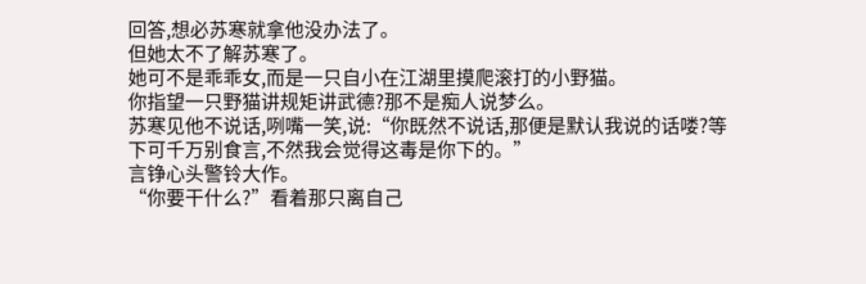回答,想必苏寒就拿他没办法了。
但她太不了解苏寒了。
她可不是乖乖女,而是一只自小在江湖里摸爬滚打的小野猫。
你指望一只野猫讲规矩讲武德?那不是痴人说梦么。
苏寒见他不说话,咧嘴一笑,说:“你既然不说话,那便是默认我说的话喽?等下可千万别食言,不然我会觉得这毒是你下的。”
言铮心头警铃大作。
“你要干什么?”看着那只离自己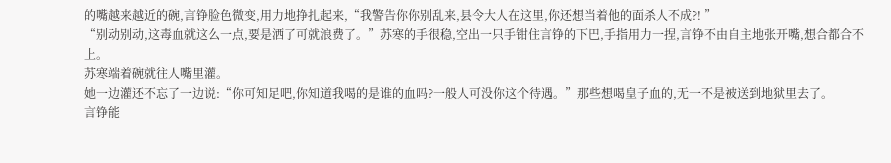的嘴越来越近的碗,言铮脸色微变,用力地挣扎起来,“我警告你你别乱来,县令大人在这里,你还想当着他的面杀人不成?! ”
“别动别动,这毒血就这么一点,要是洒了可就浪费了。”苏寒的手很稳,空出一只手钳住言铮的下巴,手指用力一捏,言铮不由自主地张开嘴,想合都合不上。
苏寒端着碗就往人嘴里灌。
她一边灌还不忘了一边说:“你可知足吧,你知道我喝的是谁的血吗?一般人可没你这个待遇。”那些想喝皇子血的,无一不是被送到地狱里去了。
言铮能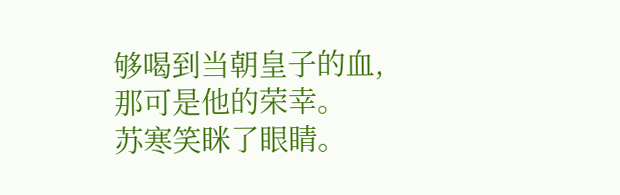够喝到当朝皇子的血,那可是他的荣幸。
苏寒笑眯了眼睛。